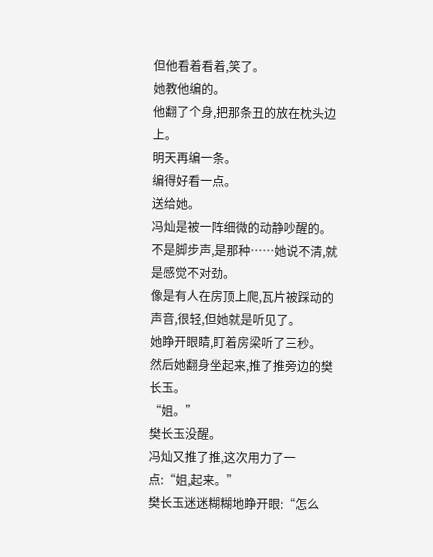但他看着看着,笑了。
她教他编的。
他翻了个身,把那条丑的放在枕头边上。
明天再编一条。
编得好看一点。
送给她。
冯灿是被一阵细微的动静吵醒的。
不是脚步声,是那种……她说不清,就是感觉不对劲。
像是有人在房顶上爬,瓦片被踩动的声音,很轻,但她就是听见了。
她睁开眼睛,盯着房梁听了三秒。
然后她翻身坐起来,推了推旁边的樊长玉。
“姐。”
樊长玉没醒。
冯灿又推了推,这次用力了一点:“姐,起来。”
樊长玉迷迷糊糊地睁开眼:“怎么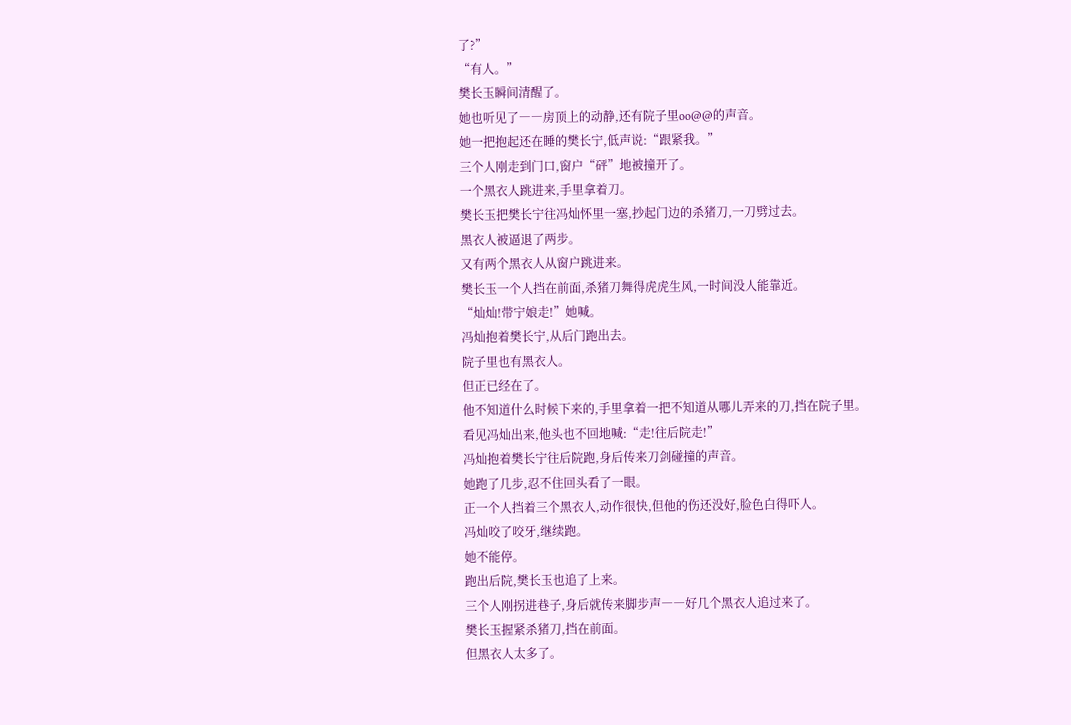了?”
“有人。”
樊长玉瞬间清醒了。
她也听见了――房顶上的动静,还有院子里oo@@的声音。
她一把抱起还在睡的樊长宁,低声说:“跟紧我。”
三个人刚走到门口,窗户“砰”地被撞开了。
一个黑衣人跳进来,手里拿着刀。
樊长玉把樊长宁往冯灿怀里一塞,抄起门边的杀猪刀,一刀劈过去。
黑衣人被逼退了两步。
又有两个黑衣人从窗户跳进来。
樊长玉一个人挡在前面,杀猪刀舞得虎虎生风,一时间没人能靠近。
“灿灿!带宁娘走!”她喊。
冯灿抱着樊长宁,从后门跑出去。
院子里也有黑衣人。
但正已经在了。
他不知道什么时候下来的,手里拿着一把不知道从哪儿弄来的刀,挡在院子里。
看见冯灿出来,他头也不回地喊:“走!往后院走!”
冯灿抱着樊长宁往后院跑,身后传来刀剑碰撞的声音。
她跑了几步,忍不住回头看了一眼。
正一个人挡着三个黑衣人,动作很快,但他的伤还没好,脸色白得吓人。
冯灿咬了咬牙,继续跑。
她不能停。
跑出后院,樊长玉也追了上来。
三个人刚拐进巷子,身后就传来脚步声――好几个黑衣人追过来了。
樊长玉握紧杀猪刀,挡在前面。
但黑衣人太多了。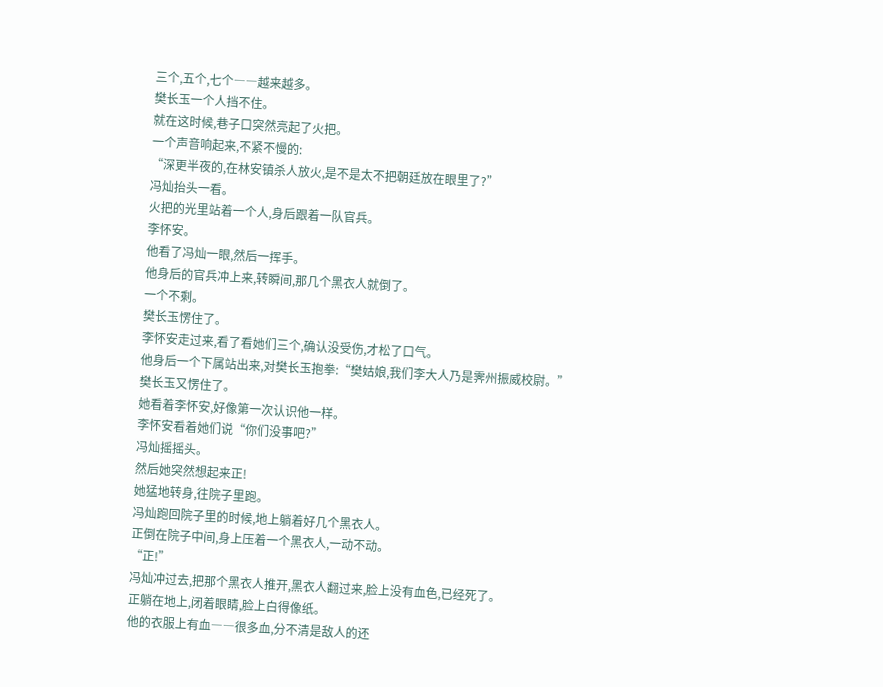三个,五个,七个――越来越多。
樊长玉一个人挡不住。
就在这时候,巷子口突然亮起了火把。
一个声音响起来,不紧不慢的:
“深更半夜的,在林安镇杀人放火,是不是太不把朝廷放在眼里了?”
冯灿抬头一看。
火把的光里站着一个人,身后跟着一队官兵。
李怀安。
他看了冯灿一眼,然后一挥手。
他身后的官兵冲上来,转瞬间,那几个黑衣人就倒了。
一个不剩。
樊长玉愣住了。
李怀安走过来,看了看她们三个,确认没受伤,才松了口气。
他身后一个下属站出来,对樊长玉抱拳:“樊姑娘,我们李大人乃是霁州振威校尉。”
樊长玉又愣住了。
她看着李怀安,好像第一次认识他一样。
李怀安看着她们说“你们没事吧?”
冯灿摇摇头。
然后她突然想起来正!
她猛地转身,往院子里跑。
冯灿跑回院子里的时候,地上躺着好几个黑衣人。
正倒在院子中间,身上压着一个黑衣人,一动不动。
“正!”
冯灿冲过去,把那个黑衣人推开,黑衣人翻过来,脸上没有血色,已经死了。
正躺在地上,闭着眼睛,脸上白得像纸。
他的衣服上有血――很多血,分不清是敌人的还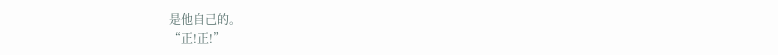是他自己的。
“正!正!”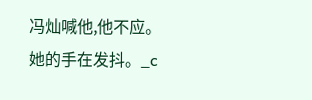冯灿喊他,他不应。
她的手在发抖。_c